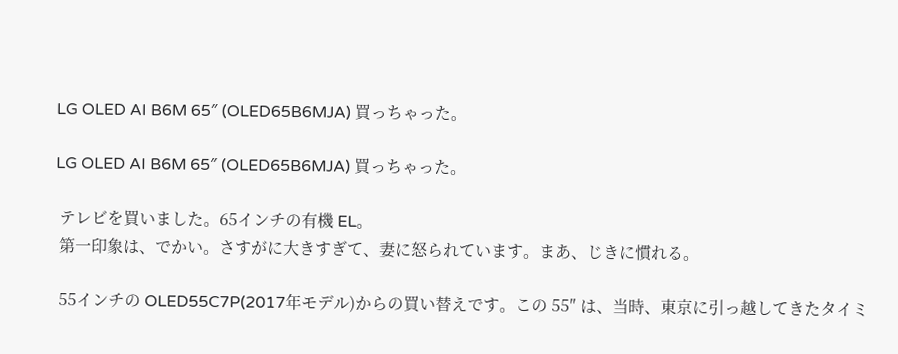LG OLED AI B6M 65″ (OLED65B6MJA) 買っちゃった。

LG OLED AI B6M 65″ (OLED65B6MJA) 買っちゃった。

 テレビを買いました。65インチの有機 EL。
 第一印象は、でかい。さすがに大きすぎて、妻に怒られています。まあ、じきに慣れる。

 55インチの OLED55C7P(2017年モデル)からの買い替えです。この 55″ は、当時、東京に引っ越してきたタイミ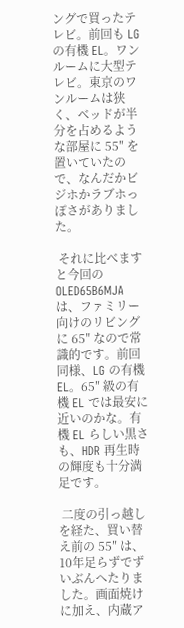ングで買ったテレビ。前回も LG の有機 EL。ワンルームに大型テレビ。東京のワンルームは狭く、ベッドが半分を占めるような部屋に 55″ を置いていたので、なんだかビジホかラブホっぽさがありました。

 それに比べますと今回の OLED65B6MJA は、ファミリー向けのリビングに 65″ なので常識的です。前回同様、LG の有機 EL。65″ 級の有機 EL では最安に近いのかな。有機 EL らしい黒さも、HDR 再生時の輝度も十分満足です。

 二度の引っ越しを経た、買い替え前の 55″ は、10年足らずでずいぶんへたりました。画面焼けに加え、内蔵ア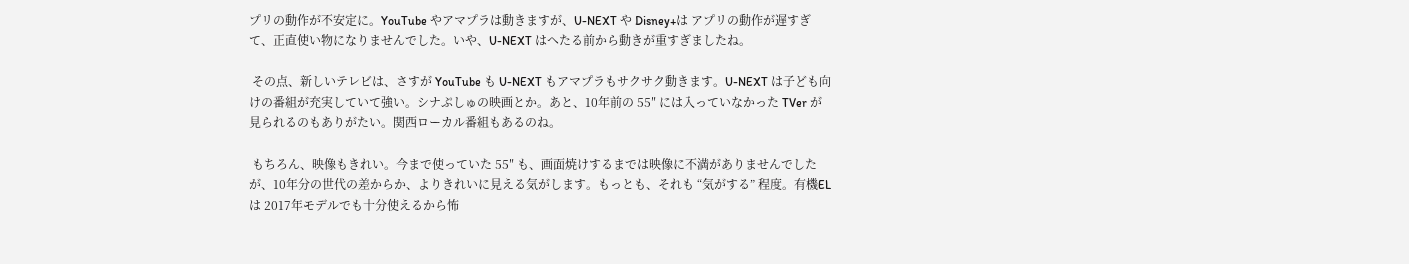プリの動作が不安定に。YouTube やアマプラは動きますが、U-NEXT や Disney+は アプリの動作が遅すぎて、正直使い物になりませんでした。いや、U-NEXT はへたる前から動きが重すぎましたね。

 その点、新しいテレビは、さすが YouTube も U-NEXT もアマプラもサクサク動きます。U-NEXT は子ども向けの番組が充実していて強い。シナぷしゅの映画とか。あと、10年前の 55″ には入っていなかった TVer が見られるのもありがたい。関西ローカル番組もあるのね。

 もちろん、映像もきれい。今まで使っていた 55″ も、画面焼けするまでは映像に不満がありませんでしたが、10年分の世代の差からか、よりきれいに見える気がします。もっとも、それも “気がする” 程度。有機EL は 2017年モデルでも十分使えるから怖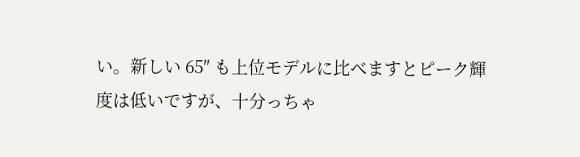い。新しい 65″ も上位モデルに比べますとピーク輝度は低いですが、十分っちゃ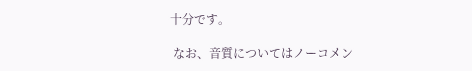十分です。

 なお、音質についてはノーコメン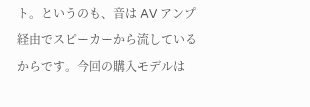ト。というのも、音は AV アンプ経由でスピーカーから流しているからです。今回の購入モデルは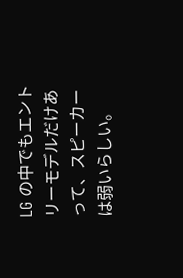LG の中でもエントリーモデルだけあって、スピーカーは弱いらしい。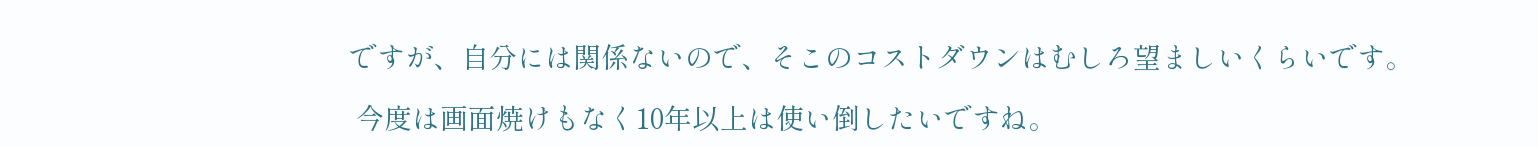ですが、自分には関係ないので、そこのコストダウンはむしろ望ましいくらいです。

 今度は画面焼けもなく10年以上は使い倒したいですね。